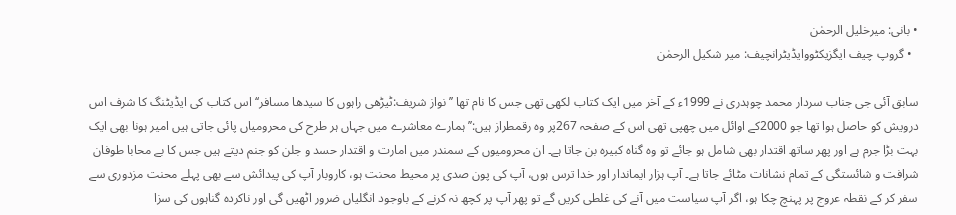• بانی: میرخلیل الرحمٰن
  • گروپ چیف ایگزیکٹووایڈیٹرانچیف: میر شکیل الرحمٰن

سابق آئی جی جناب سردار محمد چوہدری نے 1999ء کے آخر میں ایک کتاب لکھی تھی جس کا نام تھا ’’نواز شریف:ٹیڑھی راہوں کا سیدھا مسافر‘‘ اس کتاب کی ایڈیٹنگ کا شرف اس درویش کو حاصل ہوا تھا جو 2000کے اوائل میں چھپی تھی اس کے صفحہ 267پر وہ رقمطراز ہیں:’’ہمارے معاشرے میں جہاں ہر طرح کی محرومیاں پائی جاتی ہیں امیر ہونا بھی ایک بہت بڑا جرم ہے اور پھر ساتھ اقتدار بھی شامل ہو جائے تو وہ گناہ کبیرہ بن جاتا ہے۔ ان محرومیوں کے سمندر میں امارت و اقتدار حسد و جلن کو جنم دیتے ہیں جس کا بے محابا طوفان شرافت و شائستگی کے تمام نشانات مٹائے جاتا ہے۔ آپ ہزار ایماندار اور خدا ترس ہوں، آپ کی پون صدی پر محیط محنت ہو، کاروبار آپ کی پیدائش سے بھی پہلے محنت مزدوری سے سفر کر کے نقطہ عروج پر پہنچ چکا ہو، اگر آپ سیاست میں آنے کی غلطی کریں گے تو پھر آپ پر کچھ نہ کرنے کے باوجود انگلیاں ضرور اٹھیں گی اور ناکردہ گناہوں کی سزا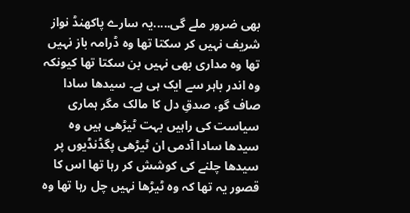بھی ضرور ملے گی.....یہ سارے پاکھنڈ نواز شریف نہیں کر سکتا تھا وہ ڈرامہ باز نہیں تھا وہ مداری بھی نہیں بن سکتا تھا کیونکہ وہ اندر باہر سے ایک ہی ہے۔ سیدھا سادا صاف گو، صدقِ دل کا مالک مگر ہماری سیاست کی راہیں بہت ٹیڑھی ہیں وہ سیدھا سادا آدمی ان ٹیڑھی پگڈنڈیوں پر سیدھا چلنے کی کوشش کر رہا تھا اس کا قصور یہ تھا کہ وہ ٹیڑھا نہیں چل رہا تھا وہ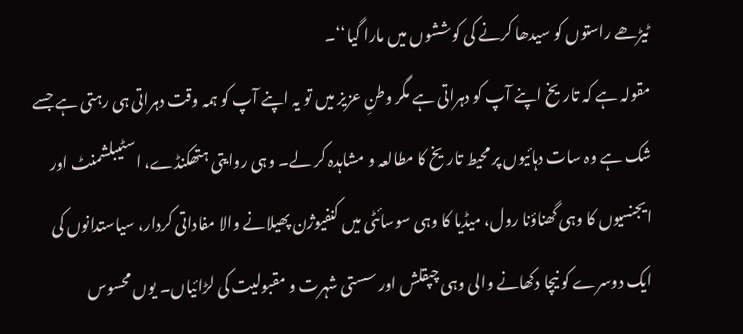ٹیڑھے راستوں کو سیدھا کرنے کی کوششوں میں مارا گیا‘‘۔
مقولہ ہے کہ تاریخ اپنے آپ کو دہراتی ہے مگر وطنِ عزیز میں تو یہ اپنے آپ کو ہمہ وقت دہراتی ہی رہتی ہے جسے شک ہے وہ سات دہائیوں پر محیط تاریخ کا مطالعہ و مشاہدہ کر لے۔ وہی روایتی ہتھکنڈے، اسٹیبلشمنٹ اور ایجنسیوں کا وہی گھناؤنا رول، میڈیا کا وہی سوسائٹی میں کنفیوژن پھیلانے والا مفاداتی کردار، سیاستدانوں کی ایک دوسرے کو نیچا دکھانے والی وہی چپقلش اور سستی شہرت و مقبولیت کی لڑائیاں۔ یوں محسوس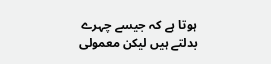ہوتا ہے کہ جیسے چہرے بدلتے ہیں لیکن معمولی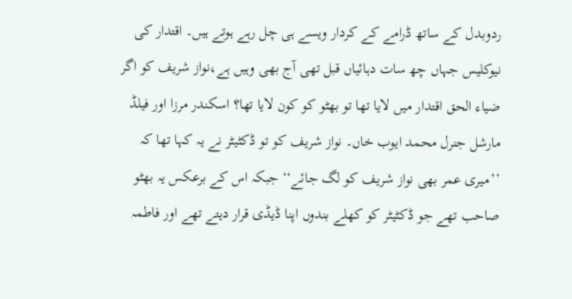ردوبدل کے ساتھ ڈرامے کے کردار ویسے ہی چل رہے ہوتے ہیں۔ اقتدار کی نیوکلیس جہاں چھ سات دہائیاں قبل تھی آج بھی وہیں ہے،نواز شریف کو اگر ضیاء الحق اقتدار میں لایا تھا تو بھٹو کو کون لایا تھا؟ اسکندر مرزا اور فیلڈ مارشل جنرل محمد ایوب خاں۔ نواز شریف کو تو ڈکٹیٹر نے یہ کہا تھا کہ ’’میری عمر بھی نواز شریف کو لگ جائے‘‘ جبکہ اس کے برعکس یہ بھٹو صاحب تھے جو ڈکٹیٹر کو کھلے بندوں اپنا ڈیڈی قرار دیتے تھے اور فاطمہ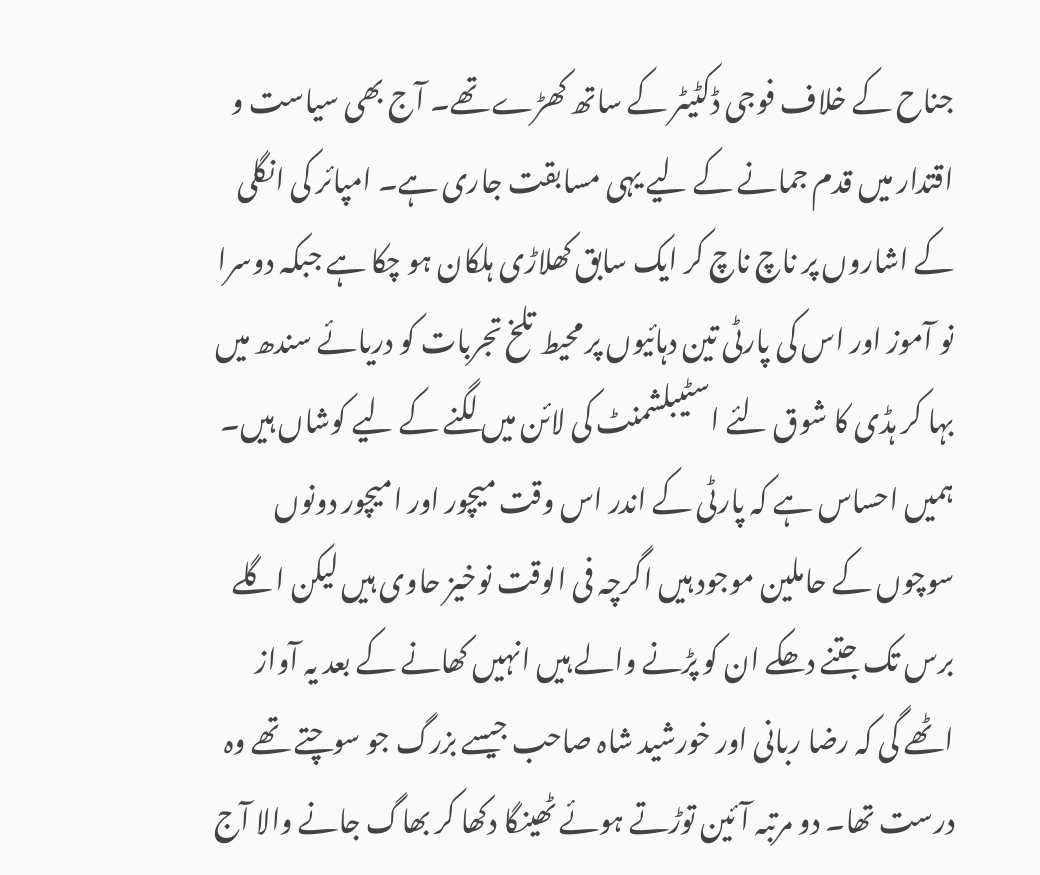جناح کے خلاف فوجی ڈکٹیٹر کے ساتھ کھڑے تھے۔ آج بھی سیاست و اقتدار میں قدم جمانے کے لیے یہی مسابقت جاری ہے۔ امپائر کی انگلی کے اشاروں پر ناچ ناچ کر ایک سابق کھلاڑی ہلکان ہو چکا ہے جبکہ دوسرا نو آموز اور اس کی پارٹی تین دہائیوں پر محیط تلخ تجربات کو دریائے سندھ میں بہا کر ہڈی کا شوق لئے اسٹیبلشمنٹ کی لائن میں لگنے کے لیے کوشاں ہیں۔ ہمیں احساس ہے کہ پارٹی کے اندر اس وقت میچور اور امیچور دونوں سوچوں کے حاملین موجود ہیں اگرچہ فی الوقت نوخیز حاوی ہیں لیکن اگلے برس تک جتنے دھکے ان کو پڑنے والے ہیں انہیں کھانے کے بعد یہ آواز اٹھے گی کہ رضا ربانی اور خورشید شاہ صاحب جیسے بزرگ جو سوچتے تھے وہ درست تھا۔ دو مرتبہ آئین توڑتے ہوئے ٹھینگا دکھا کر بھاگ جانے والا آج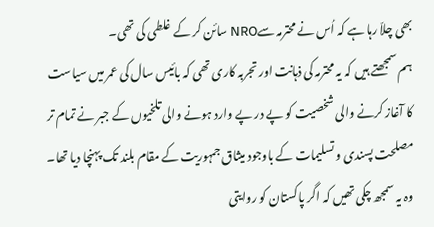بھی چلاّ رہا ہے کہ اُس نے محترمہ سےNRO سائن کر کے غلطی کی تھی۔
ہم سمجھتے ہیں کہ یہ محترمہ کی ذہانت اور تجربہ کاری تھی کہ بائیس سال کی عمر میں سیاست کا آغاز کرنے والی شخصیت کو پے در پے وارد ہونے والی تلخیوں کے جبر نے تمام تر مصلحت پسندی و تسلیمات کے باوجود میثاق جمہوریت کے مقام بلند تک پہنچا دیا تھا۔ وہ یہ سمجھ چکی تھیں کہ اگر پاکستان کو روایتی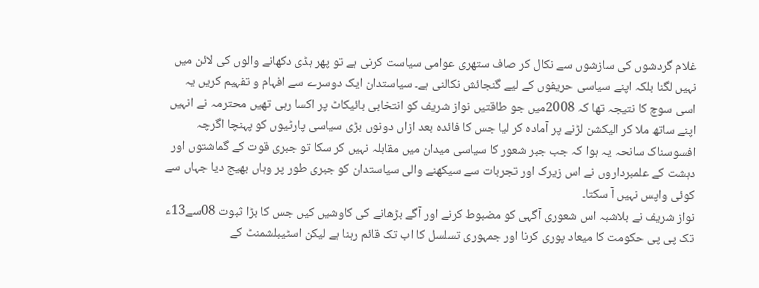غلام گردشوں کی سازشوں سے نکال کر صاف ستھری عوامی سیاست کرنی ہے تو پھر ہڈی دکھانے والوں کی لائن میں نہیں لگنا بلکہ اپنے سیاسی حریفوں کے لیے گنجائش نکالنی ہے۔ سیاستدان ایک دوسرے سے افہام و تفہیم کریں یہ اسی سوچ کا نتیجہ تھا کہ 2008میں جو طاقتیں نواز شریف کو انتخابی بائیکاٹ پر اکسا رہی تھیں محترمہ نے انہیں اپنے ساتھ ملا کر الیکشن لڑنے پر آمادہ کر لیا جس کا فائدہ بعد ازاں دونوں بڑی سیاسی پارٹیوں کو پہنچا اگرچہ افسوسناک سانحہ یہ ہوا کہ جب جبر شعور کا سیاسی میدان میں مقابلہ نہیں کر سکا تو جبری قوت کے گماشتوں اور دہشت کے علمبرداروں نے اس زیرک اور تجربات سے سیکھنے والی سیاستدان کو جبری طور پر وہاں بھیج دیا جہاں سے کوئی واپس نہیں آ سکتا۔
نواز شریف نے بلاشبہ اس شعوری آگہی کو مضبوط کرنے اور آگے بڑھانے کی کاوشیں کیں جس کا بڑا ثبوت 08سے13ء تک پی پی حکومت کا میعاد پوری کرنا اور جمہوری تسلسل کا اب تک قائم رہنا ہے لیکن اسٹیبلشمنٹ کے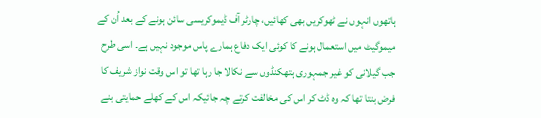ہاتھوں انہوں نے ٹھوکریں بھی کھائیں، چارٹر آف ڈیموکریسی سائن ہونے کے بعد اُن کے میموگیٹ میں استعمال ہونے کا کوئی ایک دفاع ہمارے پاس موجود نہیں ہے۔ اسی طرح جب گیلانی کو غیر جمہوری ہتھکنڈوں سے نکالا جا رہا تھا تو اس وقت نواز شریف کا فرض بنتا تھا کہ وہ ڈٹ کر اس کی مخالفت کرتے چہ جائیکہ اس کے کھلے حمایتی بنے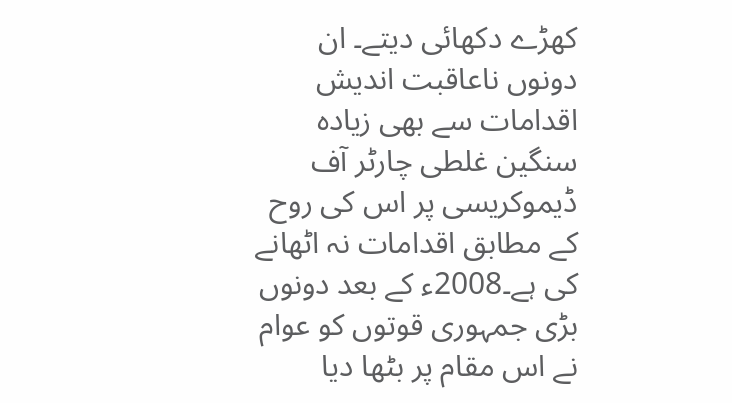کھڑے دکھائی دیتے۔ ان دونوں ناعاقبت اندیش اقدامات سے بھی زیادہ سنگین غلطی چارٹر آف ڈیموکریسی پر اس کی روح کے مطابق اقدامات نہ اٹھانے کی ہے۔2008ء کے بعد دونوں بڑی جمہوری قوتوں کو عوام نے اس مقام پر بٹھا دیا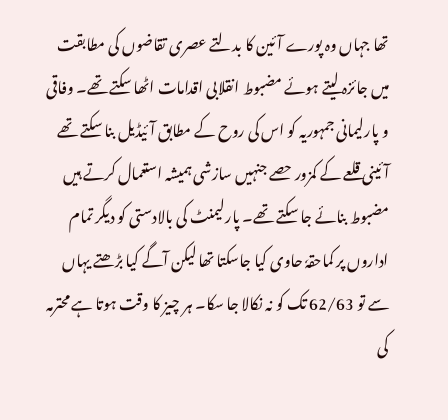تھا جہاں وہ پورے آئین کا بدلتے عصری تقاضوں کی مطابقت میں جائزہ لیتے ہوئے مضبوط انقلابی اقدامات اٹھا سکتے تھے۔ وفاقی و پارلیمانی جمہوریہ کو اس کی روح کے مطابق آئیڈیل بنا سکتے تھے آئینی قلعے کے کمزور حصے جنہیں سازشی ہمیشہ استعمال کرتے ہیں مضبوط بنائے جا سکتے تھے۔ پارلیمنٹ کی بالادستی کو دیگر تمام اداروں پر کماحقہٗ حاوی کیا جاسکتا تھا لیکن آگے کیا بڑھتے یہاں سے تو 62/63 تک کو نہ نکالا جا سکا۔ ہر چیز کا وقت ہوتا ہے محترمہ کی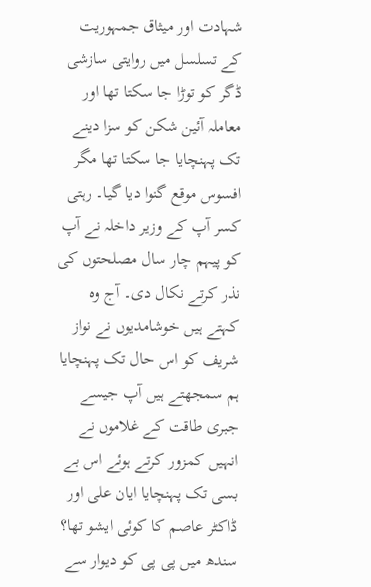شہادت اور میثاق جمہوریت کے تسلسل میں روایتی سازشی ڈگر کو توڑا جا سکتا تھا اور معاملہ آئین شکن کو سزا دینے تک پہنچایا جا سکتا تھا مگر افسوس موقع گنوا دیا گیا۔ رہتی کسر آپ کے وزیر داخلہ نے آپ کو پیہم چار سال مصلحتوں کی نذر کرتے نکال دی۔ آج وہ کہتے ہیں خوشامدیوں نے نواز شریف کو اس حال تک پہنچایا ہم سمجھتے ہیں آپ جیسے جبری طاقت کے غلاموں نے انہیں کمزور کرتے ہوئے اس بے بسی تک پہنچایا ایان علی اور ڈاکٹر عاصم کا کوئی ایشو تھا؟ سندھ میں پی پی کو دیوار سے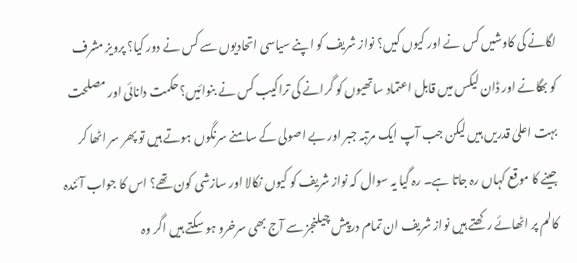لگانے کی کاوشیں کس نے اور کیوں کیں؟ نواز شریف کو اپنے سیاسی اتحادیوں سے کس نے دور کیا؟ پرویز مشرف کو بھگانے اور ڈان لیکس میں قابل اعتماد ساتھیوں کو گرانے کی تراکیب کس نے بنوائیں؟ حکمت دانائی اور مصلحت بہت اعلیٰ قدریں ہیں لیکن جب آپ ایک مرتبہ جبر اور بے اصولی کے سامنے سرنگوں ہوتے ہیں تو پھر سر اٹھا کر جینے کا موقع کہاں رہ جاتا ہے۔ رہ گیا یہ سوال کہ نواز شریف کو کیوں نکالا اور سازشی کون تھے؟ اس کا جواب آئندہ کالم پر اٹھائے رکھتے ہیں نواز شریف ان تمام درپیش چیلنجز سے آج بھی سرخرو ہو سکتے ہیں اگر وہ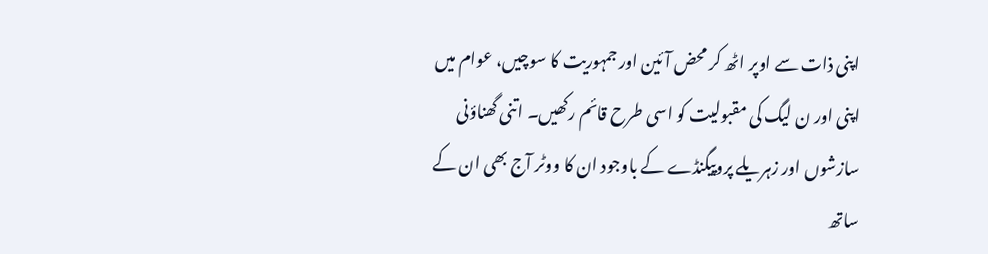اپنی ذات سے اوپر اٹھ کر محض آئین اور جمہوریت کا سوچیں، عوام میں اپنی اور ن لیگ کی مقبولیت کو اسی طرح قائم رکھیں۔ اتنی گھناؤنی سازشوں اور زہریلے پروپیگنڈے کے باوجود ان کا ووٹر آج بھی ان کے ساتھ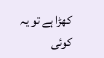کھڑا ہے تو یہ کوئی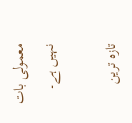معمولی بات نہیں ہے۔

تازہ ترین